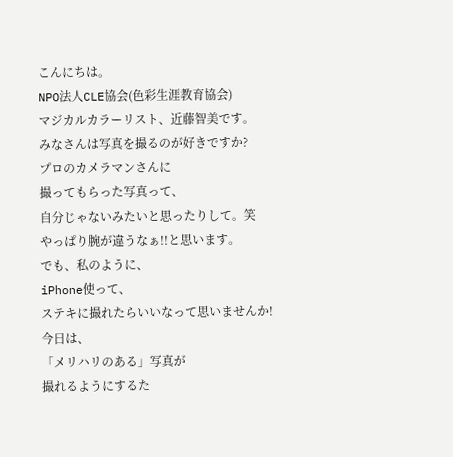こんにちは。
NPO法人CLE協会(色彩生涯教育協会)
マジカルカラーリスト、近藤智美です。
みなさんは写真を撮るのが好きですか?
プロのカメラマンさんに
撮ってもらった写真って、
自分じゃないみたいと思ったりして。笑
やっぱり腕が違うなぁ!!と思います。
でも、私のように、
iPhone使って、
ステキに撮れたらいいなって思いませんか!
今日は、
「メリハリのある」写真が
撮れるようにするた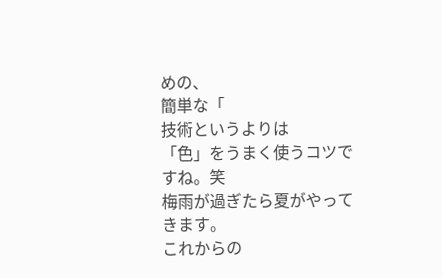めの、
簡単な「
技術というよりは
「色」をうまく使うコツですね。笑
梅雨が過ぎたら夏がやってきます。
これからの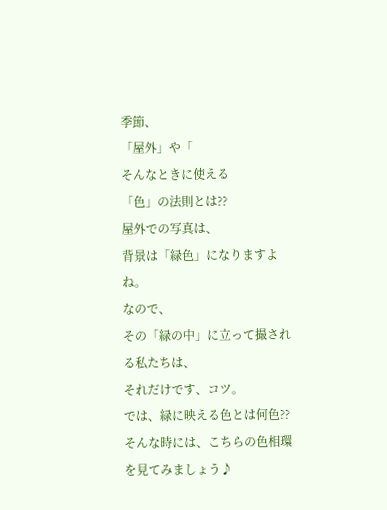季節、
「屋外」や「
そんなときに使える
「色」の法則とは??
屋外での写真は、
背景は「緑色」になりますよね。
なので、
その「緑の中」に立って撮される私たちは、
それだけです、コツ。
では、緑に映える色とは何色??
そんな時には、こちらの色相環を見てみましょう♪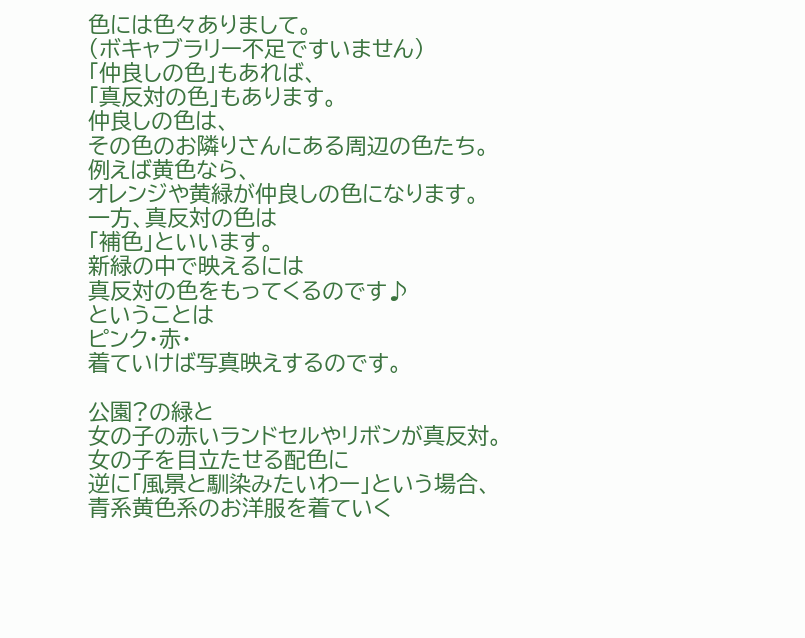色には色々ありまして。
(ボキャブラリー不足ですいません)
「仲良しの色」もあれば、
「真反対の色」もあります。
仲良しの色は、
その色のお隣りさんにある周辺の色たち。
例えば黄色なら、
オレンジや黄緑が仲良しの色になります。
一方、真反対の色は
「補色」といいます。
新緑の中で映えるには
真反対の色をもってくるのです♪
ということは
ピンク・赤・
着ていけば写真映えするのです。

公園?の緑と
女の子の赤いランドセルやリボンが真反対。
女の子を目立たせる配色に
逆に「風景と馴染みたいわー」という場合、
青系黄色系のお洋服を着ていく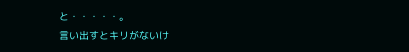と・・・・・。
言い出すとキリがないけ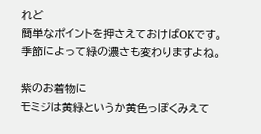れど
簡単なポイントを押さえておけばOKです。
季節によって緑の濃さも変わりますよね。

紫のお着物に
モミジは黄緑というか黄色っぽくみえて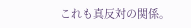これも真反対の関係。